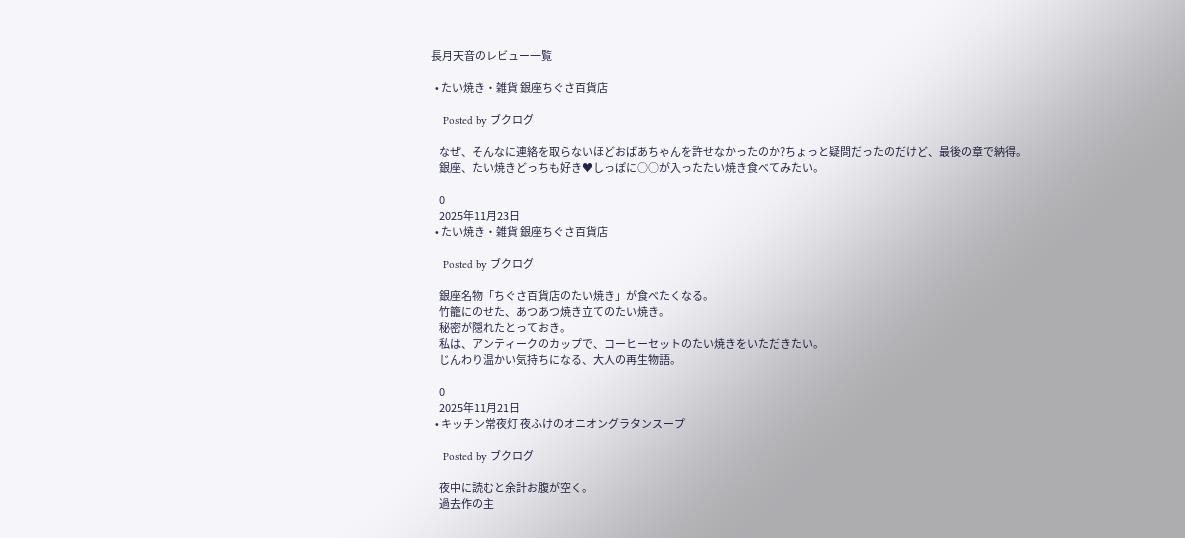長月天音のレビュー一覧

  • たい焼き・雑貨 銀座ちぐさ百貨店

    Posted by ブクログ

    なぜ、そんなに連絡を取らないほどおばあちゃんを許せなかったのか?ちょっと疑問だったのだけど、最後の章で納得。
    銀座、たい焼きどっちも好き♥しっぽに○○が入ったたい焼き食べてみたい。

    0
    2025年11月23日
  • たい焼き・雑貨 銀座ちぐさ百貨店

    Posted by ブクログ

    銀座名物「ちぐさ百貨店のたい焼き」が食べたくなる。
    竹籠にのせた、あつあつ焼き立てのたい焼き。
    秘密が隠れたとっておき。
    私は、アンティークのカップで、コーヒーセットのたい焼きをいただきたい。
    じんわり温かい気持ちになる、大人の再生物語。

    0
    2025年11月21日
  • キッチン常夜灯 夜ふけのオニオングラタンスープ

    Posted by ブクログ

    夜中に読むと余計お腹が空く。
    過去作の主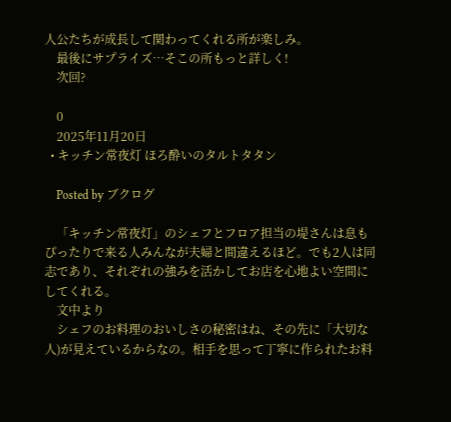人公たちが成長して関わってくれる所が楽しみ。
    最後にサプライズ…そこの所もっと詳しく!
    次回?

    0
    2025年11月20日
  • キッチン常夜灯 ほろ酔いのタルトタタン

    Posted by ブクログ

    「キッチン常夜灯」のシェフとフロア担当の堤さんは息もぴったりで来る人みんなが夫婦と間違えるほど。でも2人は同志であり、それぞれの強みを活かしてお店を心地よい空間にしてくれる。
    文中より
    シェフのお料理のおいしさの秘密はね、その先に「大切な人)が見えているからなの。相手を思って丁寧に作られたお料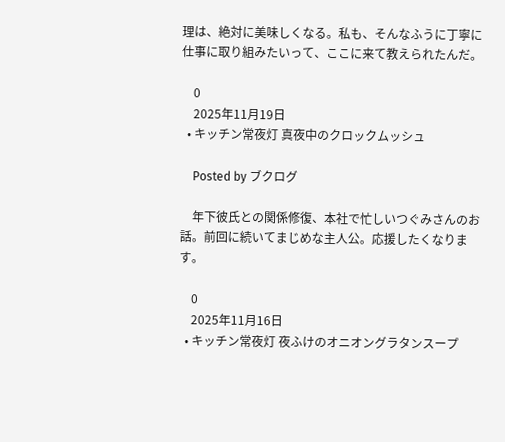理は、絶対に美味しくなる。私も、そんなふうに丁寧に仕事に取り組みたいって、ここに来て教えられたんだ。

    0
    2025年11月19日
  • キッチン常夜灯 真夜中のクロックムッシュ

    Posted by ブクログ

    年下彼氏との関係修復、本社で忙しいつぐみさんのお話。前回に続いてまじめな主人公。応援したくなります。

    0
    2025年11月16日
  • キッチン常夜灯 夜ふけのオニオングラタンスープ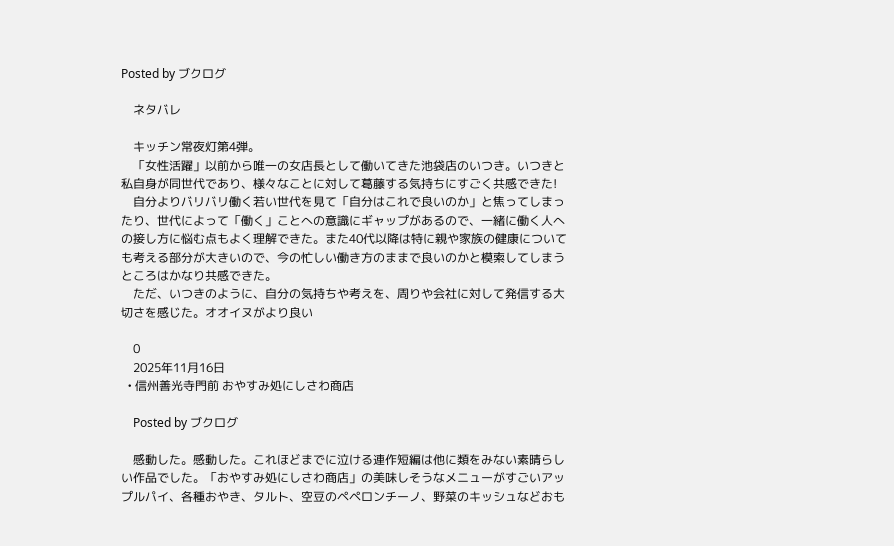Posted by ブクログ

    ネタバレ

    キッチン常夜灯第4弾。
    「女性活躍」以前から唯一の女店長として働いてきた池袋店のいつき。いつきと私自身が同世代であり、様々なことに対して葛藤する気持ちにすごく共感できた!
    自分よりバリバリ働く若い世代を見て「自分はこれで良いのか」と焦ってしまったり、世代によって「働く」ことへの意識にギャップがあるので、一緒に働く人への接し方に悩む点もよく理解できた。また40代以降は特に親や家族の健康についても考える部分が大きいので、今の忙しい働き方のままで良いのかと模索してしまうところはかなり共感できた。
    ただ、いつきのように、自分の気持ちや考えを、周りや会社に対して発信する大切さを感じた。オオイヌがより良い

    0
    2025年11月16日
  • 信州善光寺門前 おやすみ処にしさわ商店

    Posted by ブクログ

    感動した。感動した。これほどまでに泣ける連作短編は他に類をみない素晴らしい作品でした。「おやすみ処にしさわ商店」の美味しそうなメニューがすごいアップルパイ、各種おやき、タルト、空豆のペペロンチーノ、野菜のキッシュなどおも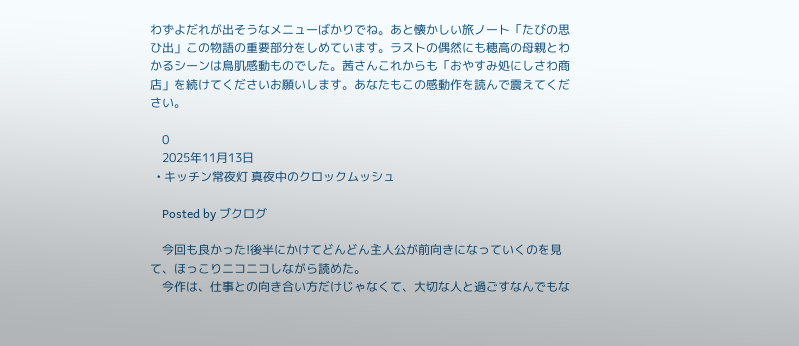わずよだれが出そうなメニューばかりでね。あと懐かしい旅ノート「たびの思ひ出」この物語の重要部分をしめています。ラストの偶然にも穂高の母親とわかるシーンは鳥肌感動ものでした。茜さんこれからも「おやすみ処にしさわ商店」を続けてくださいお願いします。あなたもこの感動作を読んで震えてください。

    0
    2025年11月13日
  • キッチン常夜灯 真夜中のクロックムッシュ

    Posted by ブクログ

    今回も良かった!後半にかけてどんどん主人公が前向きになっていくのを見て、ほっこりニコニコしながら読めた。
    今作は、仕事との向き合い方だけじゃなくて、大切な人と過ごすなんでもな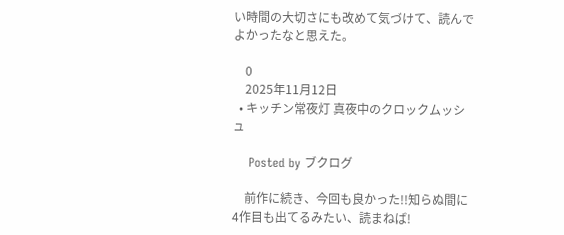い時間の大切さにも改めて気づけて、読んでよかったなと思えた。

    0
    2025年11月12日
  • キッチン常夜灯 真夜中のクロックムッシュ

    Posted by ブクログ

    前作に続き、今回も良かった!!知らぬ間に4作目も出てるみたい、読まねば!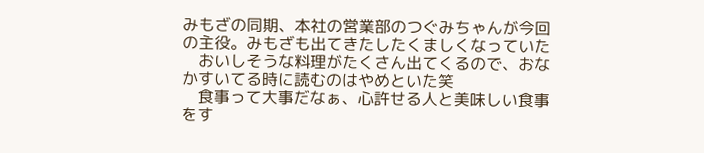みもざの同期、本社の営業部のつぐみちゃんが今回の主役。みもざも出てきたしたくましくなっていた
    おいしそうな料理がたくさん出てくるので、おなかすいてる時に読むのはやめといた笑
    食事って大事だなぁ、心許せる人と美味しい食事をす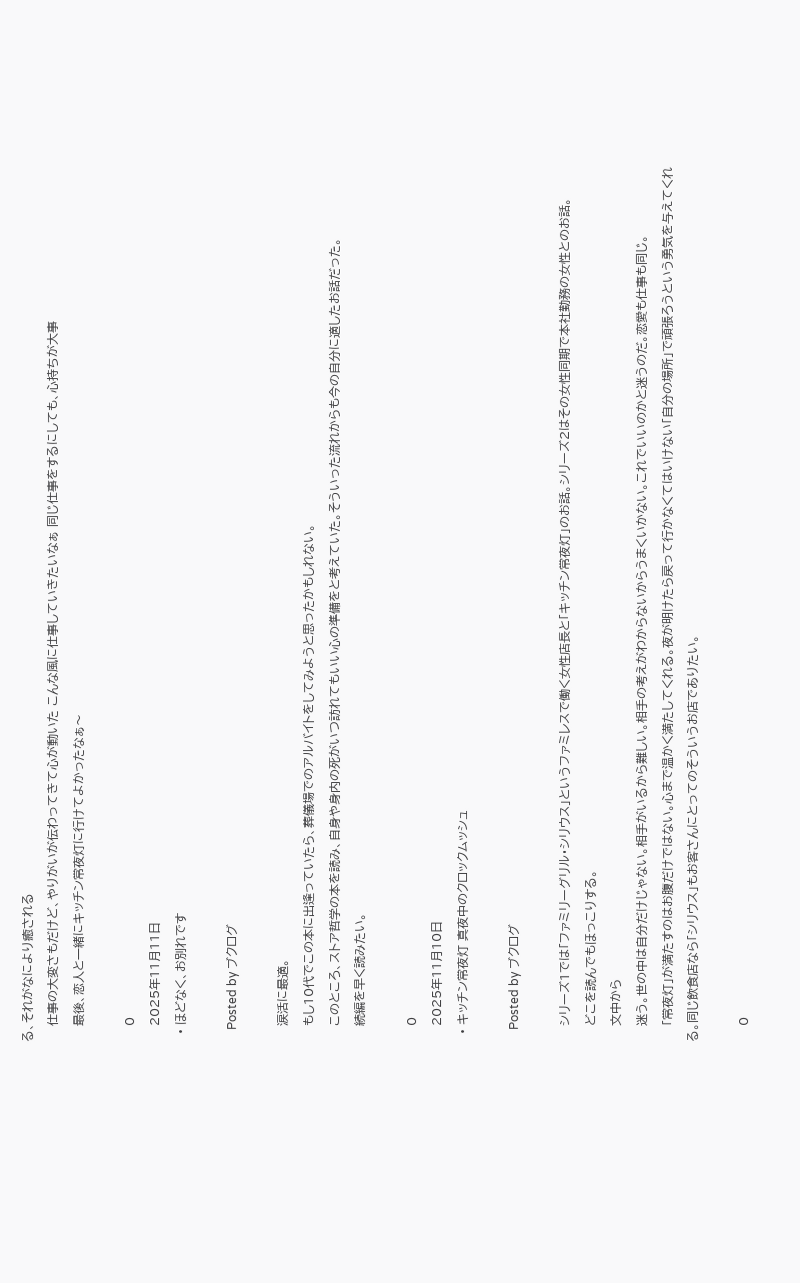る、それがなにより癒される
    仕事の大変さもだけど、やりがいが伝わってきて心が動いた こんな風に仕事していきたいなぁ 同じ仕事をするにしても、心持ちが大事
    最後、恋人と一緒にキッチン常夜灯に行けてよかったなぁ〜

    0
    2025年11月11日
  • ほどなく、お別れです

    Posted by ブクログ

    涙活に最適。
    もし10代でこの本に出逢っていたら、葬儀場でのアルバイトをしてみようと思ったかもしれない。
    このところ、ストア哲学の本を読み、自身や身内の死がいつ訪れてもいい心の準備をと考えていた。そういった流れからも今の自分に適したお話だった。
    続編を早く読みたい。

    0
    2025年11月10日
  • キッチン常夜灯 真夜中のクロックムッシュ

    Posted by ブクログ

    シリーズ1では「ファミリーグリル・シリウス」というファミレスで働く女性店長と「キッチン常夜灯」のお話。シリーズ2はその女性同期で本社勤務の女性とのお話。
    どこを読んでもほっこりする。
    文中から
    迷う。世の中は自分だけじゃない。相手がいるから難しい。相手の考えがわからないからうまくいかない。これでいいのかと迷うのだ。恋愛も仕事も同じ。
    「常夜灯」が満たすのはお腹だけではない。心まで温かく満たしてくれる。夜が明けたら戻って行かなくてはいけない「自分の場所」で頑張ろうという勇気を与えてくれる。同じ飲食店なら「シリウス」もお客さんにとってのそういうお店でありたい。

    0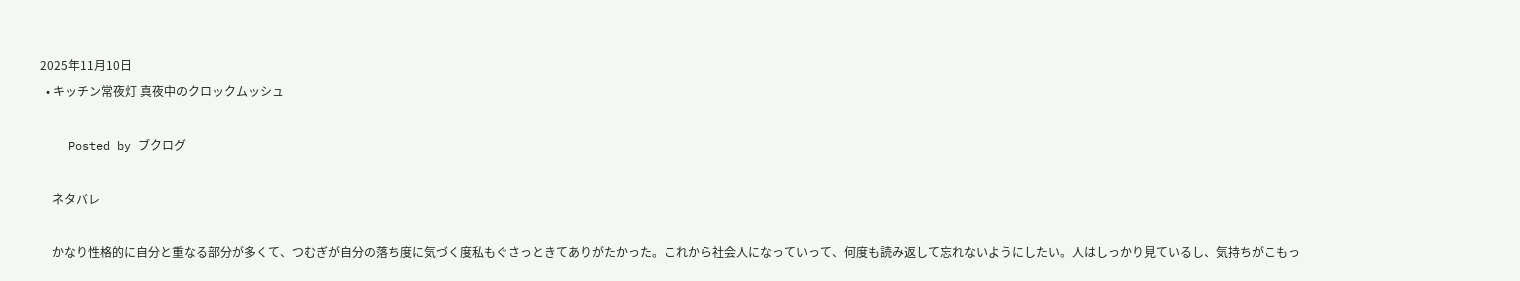2025年11月10日
  • キッチン常夜灯 真夜中のクロックムッシュ

    Posted by ブクログ

    ネタバレ

    かなり性格的に自分と重なる部分が多くて、つむぎが自分の落ち度に気づく度私もぐさっときてありがたかった。これから社会人になっていって、何度も読み返して忘れないようにしたい。人はしっかり見ているし、気持ちがこもっ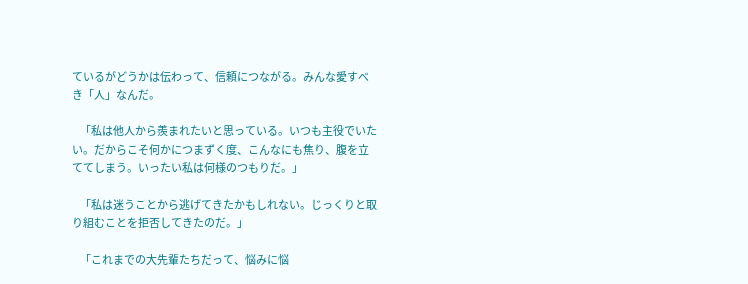ているがどうかは伝わって、信頼につながる。みんな愛すべき「人」なんだ。

    「私は他人から羨まれたいと思っている。いつも主役でいたい。だからこそ何かにつまずく度、こんなにも焦り、腹を立ててしまう。いったい私は何様のつもりだ。」

    「私は迷うことから逃げてきたかもしれない。じっくりと取り組むことを拒否してきたのだ。」

    「これまでの大先輩たちだって、悩みに悩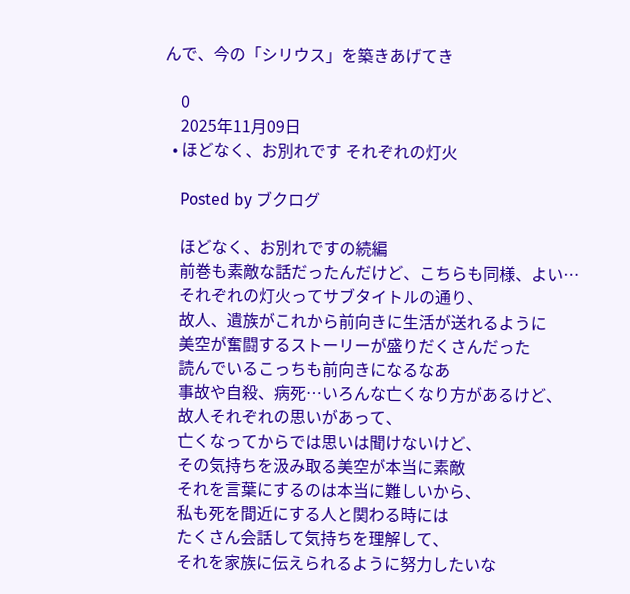んで、今の「シリウス」を築きあげてき

    0
    2025年11月09日
  • ほどなく、お別れです それぞれの灯火

    Posted by ブクログ

    ほどなく、お別れですの続編
    前巻も素敵な話だったんだけど、こちらも同様、よい…
    それぞれの灯火ってサブタイトルの通り、
    故人、遺族がこれから前向きに生活が送れるように
    美空が奮闘するストーリーが盛りだくさんだった
    読んでいるこっちも前向きになるなあ
    事故や自殺、病死…いろんな亡くなり方があるけど、
    故人それぞれの思いがあって、
    亡くなってからでは思いは聞けないけど、
    その気持ちを汲み取る美空が本当に素敵
    それを言葉にするのは本当に難しいから、
    私も死を間近にする人と関わる時には
    たくさん会話して気持ちを理解して、
    それを家族に伝えられるように努力したいな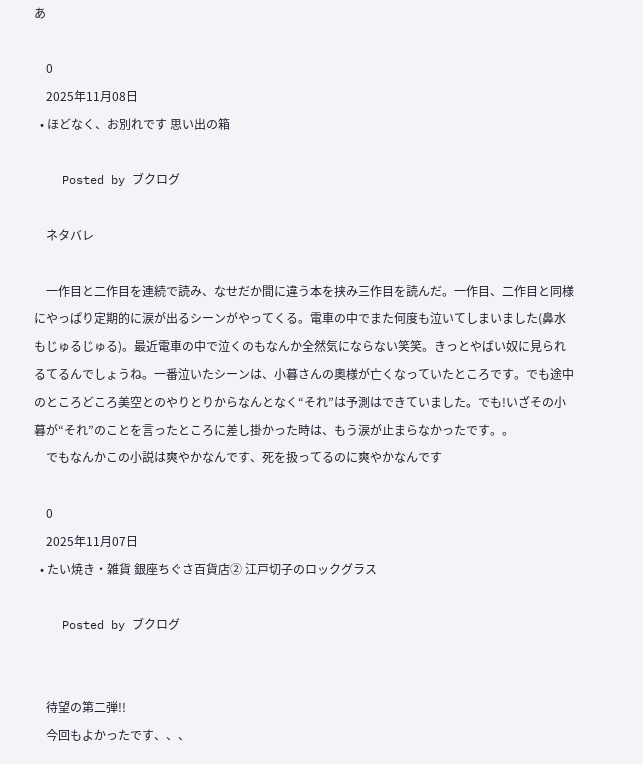あ

    0
    2025年11月08日
  • ほどなく、お別れです 思い出の箱

    Posted by ブクログ

    ネタバレ

    一作目と二作目を連続で読み、なせだか間に違う本を挟み三作目を読んだ。一作目、二作目と同様にやっぱり定期的に涙が出るシーンがやってくる。電車の中でまた何度も泣いてしまいました(鼻水もじゅるじゅる)。最近電車の中で泣くのもなんか全然気にならない笑笑。きっとやばい奴に見られるてるんでしょうね。一番泣いたシーンは、小暮さんの奧様が亡くなっていたところです。でも途中のところどころ美空とのやりとりからなんとなく“それ”は予測はできていました。でも!いざその小暮が“それ”のことを言ったところに差し掛かった時は、もう涙が止まらなかったです。。
    でもなんかこの小説は爽やかなんです、死を扱ってるのに爽やかなんです

    0
    2025年11月07日
  • たい焼き・雑貨 銀座ちぐさ百貨店② 江戸切子のロックグラス

    Posted by ブクログ


    待望の第二弾!!
    今回もよかったです、、、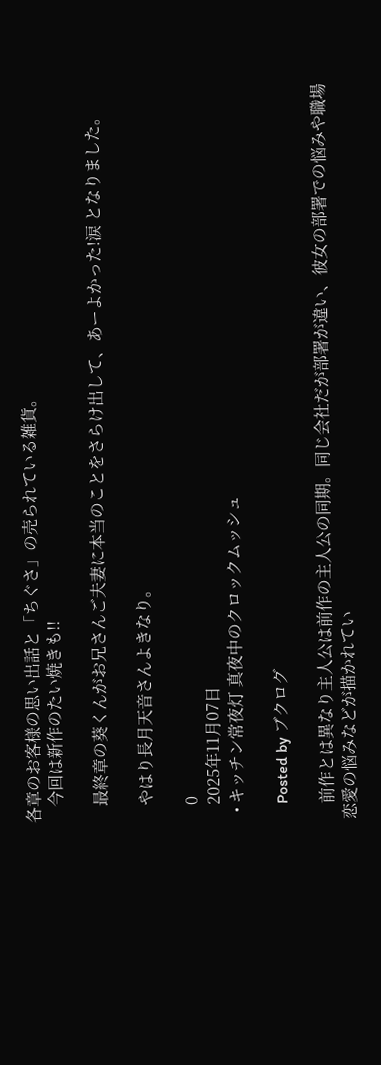各章のお客様の思い出話と「ちぐさ」の売られている雑貨。
    今回は新作のたい焼きも!!

    最終章の葵くんがお兄さんご夫妻に本当のことをさらけ出して、あーよかった!涙 となりました。

    やはり長月天音さんよきなり。

    0
    2025年11月07日
  • キッチン常夜灯 真夜中のクロックムッシュ

    Posted by ブクログ

    前作とは異なり主人公は前作の主人公の同期。同じ会社だが部署が違い、彼女の部署での悩みや職場恋愛の悩みなどが描かれてい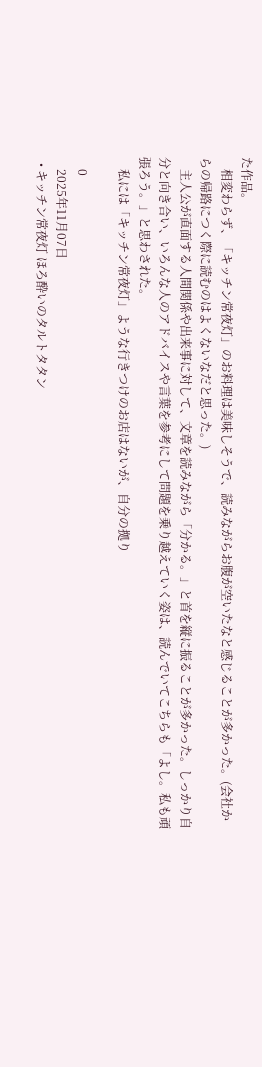た作品。
    相変わらず、「キッチン常夜灯」のお料理は美味しそうで、読みながらお腹が空いたなと感じることが多かった。(会社からの帰路につく際に読むのはよくないなだと思った。)
    主人公が直面する人間関係や出来事に対して、文章を読みながら「分かる。」と首を縦に振ることが多かった。しっかり自分と向き合い、いろんな人のアドバイスや言葉を参考にして問題を乗り越えていく姿は、読んでいてこちらも「よし。私も頑張ろう。」と思わされた。
    私には「キッチン常夜灯」ような行きつけのお店はないが、自分の拠り

    0
    2025年11月07日
  • キッチン常夜灯 ほろ酔いのタルトタタン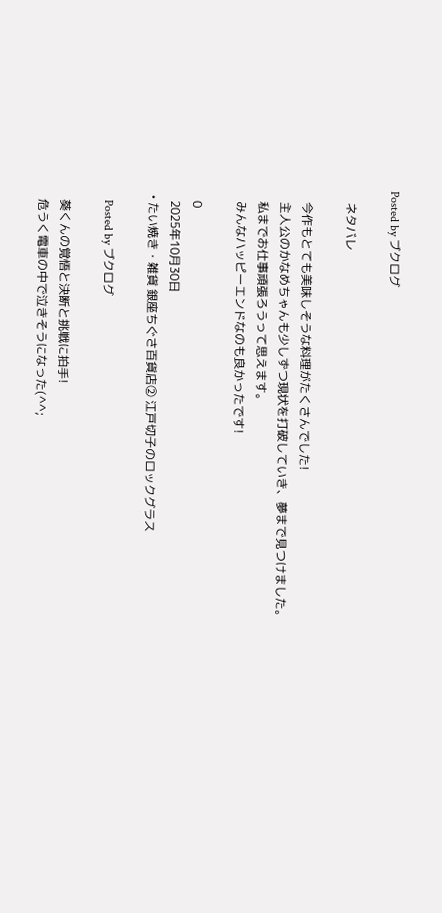Posted by ブクログ

    ネタバレ

    今作もとても美味しそうな料理がたくさんでした!
    主人公のかなめちゃんも少しずつ現状を打破していき、夢まで見つけました。
    私までお仕事頑張ろうって思えます。
    みんなハッピーエンドなのも良かったです!

    0
    2025年10月30日
  • たい焼き・雑貨 銀座ちぐさ百貨店② 江戸切子のロックグラス

    Posted by ブクログ

    葵くんの覚悟と決断と挑戦に拍手!
    危うく電車の中で泣きそうになった(^^;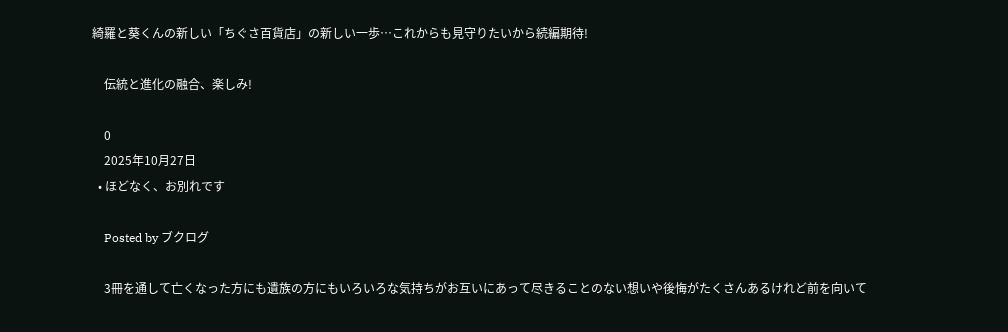綺羅と葵くんの新しい「ちぐさ百貨店」の新しい一歩…これからも見守りたいから続編期待!

    伝統と進化の融合、楽しみ!

    0
    2025年10月27日
  • ほどなく、お別れです

    Posted by ブクログ

    3冊を通して亡くなった方にも遺族の方にもいろいろな気持ちがお互いにあって尽きることのない想いや後悔がたくさんあるけれど前を向いて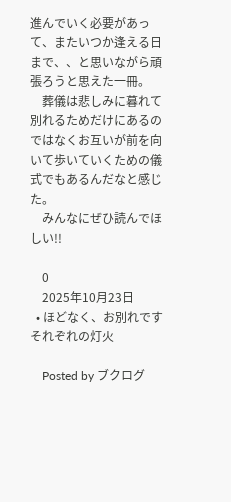進んでいく必要があって、またいつか逢える日まで、、と思いながら頑張ろうと思えた一冊。
    葬儀は悲しみに暮れて別れるためだけにあるのではなくお互いが前を向いて歩いていくための儀式でもあるんだなと感じた。
    みんなにぜひ読んでほしい!!

    0
    2025年10月23日
  • ほどなく、お別れです それぞれの灯火

    Posted by ブクログ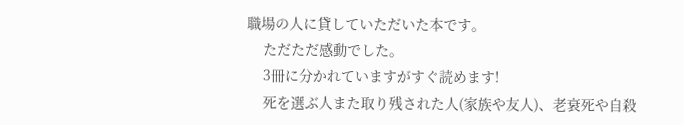職場の人に貸していただいた本です。
    ただただ感動でした。
    3冊に分かれていますがすぐ読めます!
    死を選ぶ人また取り残された人(家族や友人)、老衰死や自殺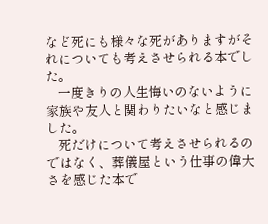など死にも様々な死がありますがそれについても考えさせられる本でした。
    一度きりの人生悔いのないように家族や友人と関わりたいなと感じました。
    死だけについて考えさせられるのではなく、葬儀屋という仕事の偉大さを感じた本で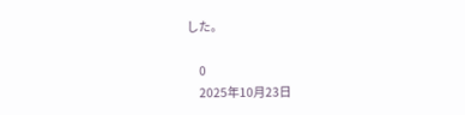した。

    0
    2025年10月23日